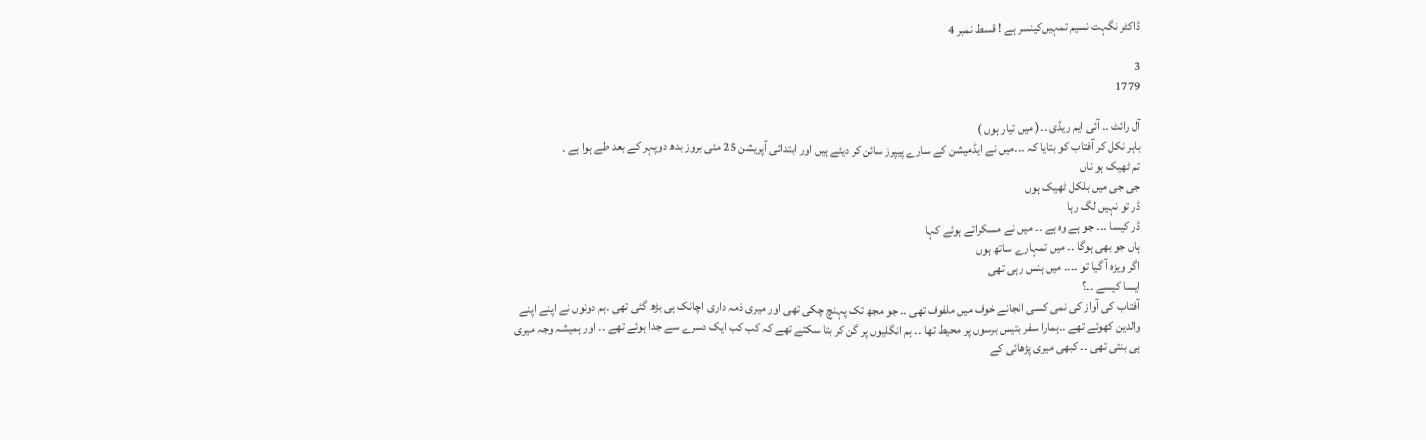ڈاکٹر نگہت نسیم تمہیں‌کینسر ہے ! قسط نمبر 4

3
1779

آل رائٹ ۔۔ آئی ایم ریڈی ۔۔( میں تیار ہوں )
باہر نکل کر آفتاب کو بتایا کہ ۔۔۔میں نے ایڈمیشن کے سارے پیپرز سائن کر دیئے ہیں اور ابتدائی آپریشن 25 مئی بروز بدھ دوپہر کے بعد طے ہوا ہے ۔
تم ٹھیک ہو ناں
جی جی میں بلکل ٹھیک ہوں
ڈر تو نہیں لگ رہا
ڈر کیسا ۔۔۔ جو ہے وہ ہے ۔۔ میں نے مسکراتے ہوئے کہا
ہاں جو بھی ہوگا ۔۔ میں تمہارے ساتھ ہوں
اگر ویزہ آ گیا تو ۔۔۔۔ میں ہنس رہی تھی
ایسا کیسے ۔۔؟
آفتاب کی آواز کی نمی کسی انجانے خوف میں ملفوف تھی ۔۔ جو مجھ تک پہنچ چکی تھی اور میری ذمہ داری اچانک ہی بڑھ گئی تھی ۔ہم دونوں نے اپنے اپنے والدین کھوئے تھے ۔۔ہمارا سفر بتیس برسوں پر محیط تھا ۔۔ ہم انگلیوں پر گن کر بتا سکتے تھے کہ کب کب ایک دسرے سے جدا ہوئے تھے ۔۔ اور ہمیشہ وجہ میری ہی بنتی تھی ۔۔ کبھی میری پڑھائی کے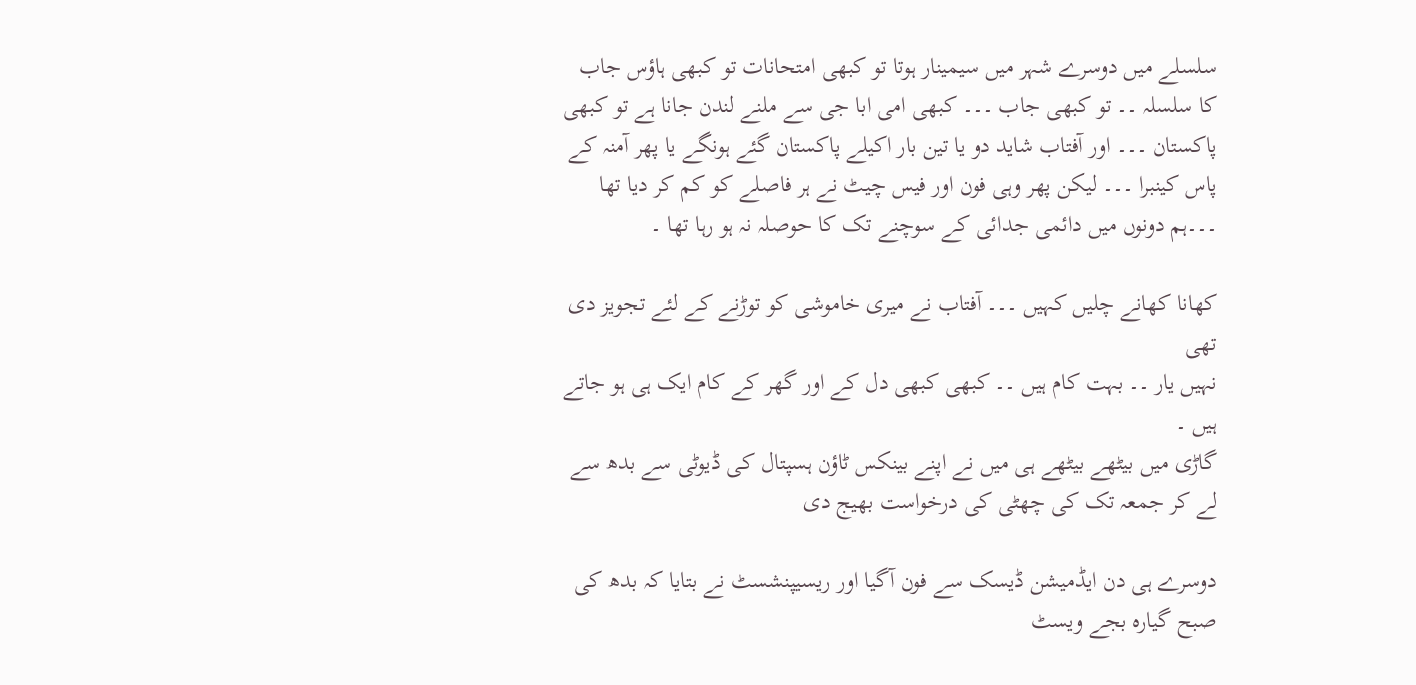سلسلے میں دوسرے شہر میں سیمینار ہوتا تو کبھی امتحانات تو کبھی ہاؤس جاب کا سلسلہ ۔۔ تو کبھی جاب ۔۔۔ کبھی امی ابا جی سے ملنے لندن جانا ہے تو کبھی پاکستان ۔۔۔ اور آفتاب شاید دو یا تین بار اکیلے پاکستان گئے ہونگے یا پھر آمنہ کے پاس کینبرا ۔۔۔ لیکن پھر وہی فون اور فیس چیٹ نے ہر فاصلے کو کم کر دیا تھا ۔۔۔ہم دونوں میں دائمی جدائی کے سوچنے تک کا حوصلہ نہ ہو رہا تھا ۔

کھانا کھانے چلیں کہیں ۔۔۔ آفتاب نے میری خاموشی کو توڑنے کے لئے تجویز دی تھی
نہیں یار ۔۔ بہت کام ہیں ۔۔ کبھی کبھی دل کے اور گھر کے کام ایک ہی ہو جاتے ہیں ۔
گاڑی میں بیٹھے بیٹھے ہی میں نے اپنے بینکس ٹاؤن ہسپتال کی ڈیوٹی سے بدھ سے لے کر جمعہ تک کی چھٹی کی درخواست بھیج دی

دوسرے ہی دن ایڈمیشن ڈیسک سے فون آگیا اور ریسیپنشسٹ نے بتایا کہ بدھ کی صبح گیارہ بجے ویسٹ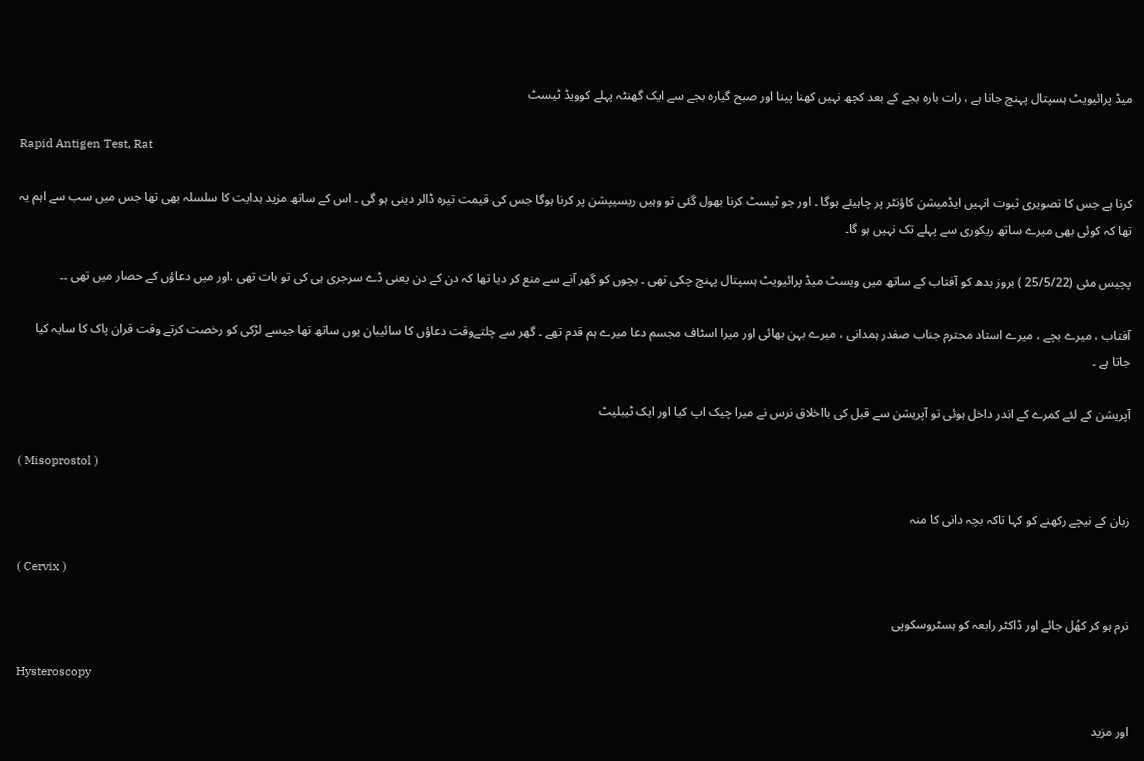میڈ پرائیویٹ ہسپتال پہنچ جانا ہے ، رات بارہ بجے کے بعد کچھ نہیں کھنا پینا اور صبح گیارہ بجے سے ایک گھنٹہ پہلے کوویڈ ٹیسٹ

Rapid Antigen Test, Rat

کرنا ہے جس کا تصویری ثبوت انہیں ایڈمیشن کاؤنٹر پر چاہیئے ہوگا ۔ اور جو ٹیسٹ کرنا بھول گئی تو وہیں ریسیپشن پر کرنا ہوگا جس کی قیمت تیرہ ڈالر دینی ہو گی ۔ اس کے ساتھ مزید ہدایت کا سلسلہ بھی تھا جس میں سب سے اہم یہ تھا کہ کوئی بھی میرے ساتھ ریکوری سے پہلے تک نہیں ہو گا۔

پچیس مئی (25/5/22 ) بروز بدھ کو آفتاب کے ساتھ میں ویسٹ میڈ پرائیویٹ ہسپتال پہنچ چکی تھی ۔ بچوں کو گھر آنے سے منع کر دیا تھا کہ دن کے دن یعنی ڈے سرجری ہی کی تو بات تھی .اور میں دعاؤں کے حصار میں تھی ۔۔

آفتاب ، میرے بچے ، میرے استاد محترم جناب صفدر ہمدانی ، میرے بہن بھائی اور میرا اسٹاف مجسم دعا میرے ہم قدم تھے ۔ گھر سے چلتےوقت دعاؤں کا سائیبان یوں ساتھ تھا جیسے لڑکی کو رخصت کرتے وقت قران پاک کا سایہ کیا جاتا ہے ۔

آپریشن کے لئے کمرے کے اندر داخل ہوئی تو آپریشن سے قبل کی بااخلاق نرس نے میرا چیک اپ کیا اور ایک ٹیبلیٹ

( Misoprostol )

زبان کے نیچے رکھنے کو کہا تاکہ بچہ دانی کا منہ

( Cervix )

نرم ہو کر کھُل جائے اور ڈاکٹر رابعہ کو ہسٹروسکوپی

Hysteroscopy

اور مزید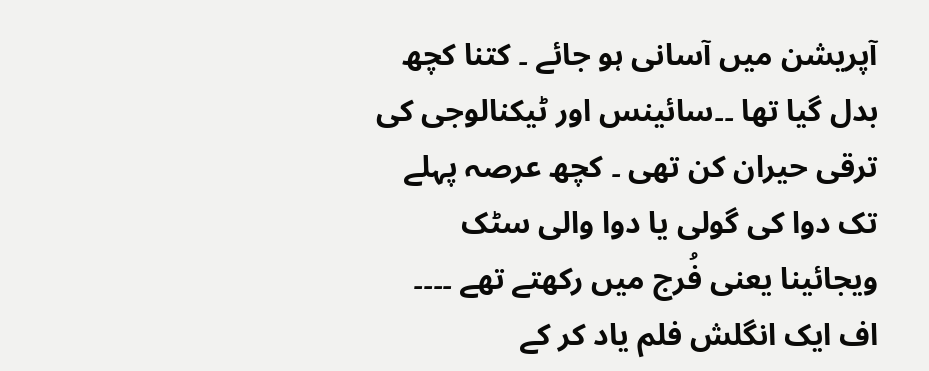آپریشن میں آسانی ہو جائے ۔ کتنا کچھ بدل گیا تھا ۔۔سائینس اور ٹیکنالوجی کی ترقی حیران کن تھی ۔ کچھ عرصہ پہلے تک دوا کی گولی یا دوا والی سٹک ویجائینا یعنی فُرج میں رکھتے تھے ۔۔۔۔ اف ایک انگلش فلم یاد کر کے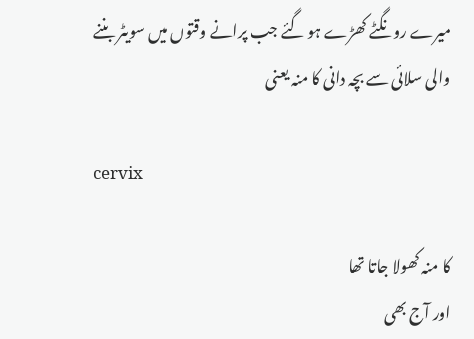میرے رونگٹے کھڑے ہو گئے جب پرانے وقتوں میں سویٹر بننے والی سلائی سے بچہ دانی کا منہ یعنی

cervix

کا منہ کھولا جاتا تھا
اور آج بھی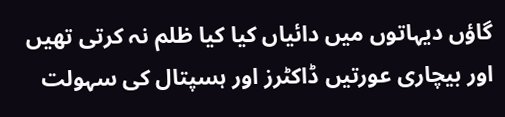گاؤں دیہاتوں میں دائیاں کیا کیا ظلم نہ کرتی تھیں اور بیچاری عورتیں ڈاکٹرز اور ہسپتال کی سہولت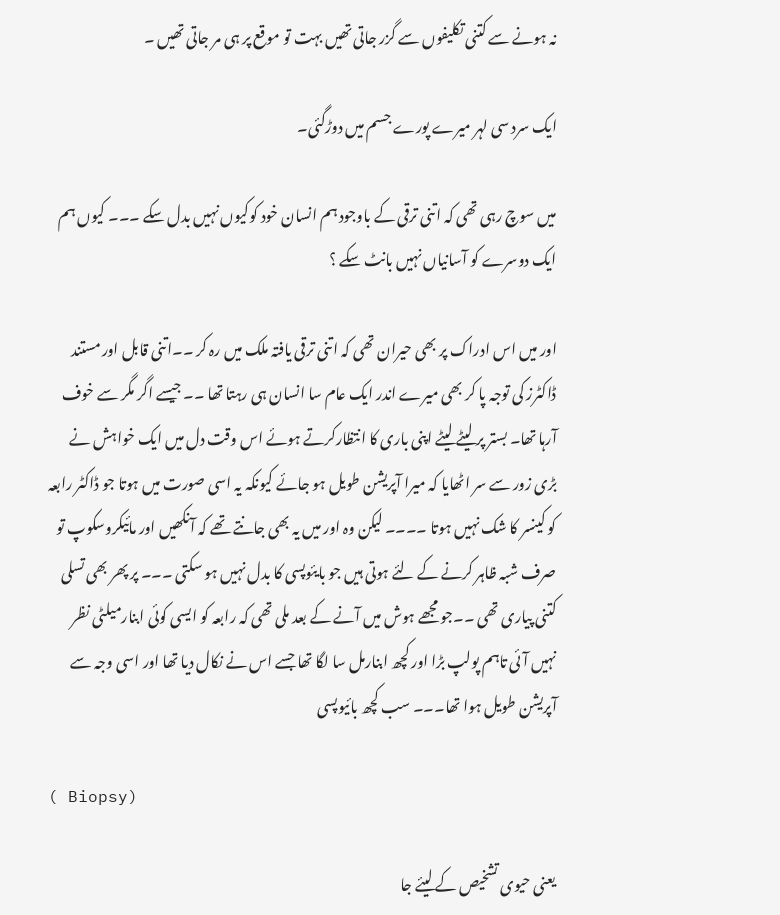نہ ہونے سے کتنی تکلیفوں سے گزر جاتی تھیں بہت تو موقع پر ہی مر جاتی تھیں ۔

ایک سرد سی لہر میرے پورے جسم میں دوڑگئی۔

میں سوچ رہی تھی کہ اتنی ترقی کے باوجود ہم انسان خود کوکیوں نہیں بدل سکے ۔۔۔ کیوں ہم ایک دوسرے کو آسانیاں نہیں بانٹ سکے ؟

اور میں اس ادراک پر بھی حیران تھی کہ اتنی ترقی یافتہ ملک میں رہ کر ۔۔اتنی قابل اور مستند ڈاکٹرز کی توجہ پا کر بھی میرے اندر ایک عام سا انسان ہی رہتا تھا ۔۔ جیسے اگر مگر سے خوف آرہا تھا۔ بستر پر لیٹے لیٹے اپنی باری کا انتظارکرتے ہوئے اس وقت دل میں ایک خواہش نے بڑی زور سے سر اٹھایا کہ میرا آپریشن طویل ہو جائے کیونکہ یہ اسی صورت میں ہوتا جو ڈاکٹر رابعہ کو کینسر کا شک نہیں ہوتا ۔۔۔۔ لیکن وہ اور میں یہ بھی جانتے تھے کہ آنکھیں اور مائیکروسکوپ تو صرف شبہ ظاہر کرنے کے لئے ہوتی ہیں جو بایئوپسی کا بدل نہیں ہو سکتی ۔۔۔ پر پھر بھی تسلی کتنی پیاری تھی ۔۔جو مجھے ہوش میں آنے کے بعد ملی تھی کہ رابعہ کو ایسی کوئی ابنارمیلٹی نظر نہیں آئی تاہم پولپ بڑا اور کچھ ابنارمل سا لگا تھا جسے اس نے نکال دیا تھا اور اسی وجہ سے آپریشن طویل ہوا تھا۔۔۔ سب کچھ بائیوپسی

( Biopsy)

یعنی حیوی تشخیص کے لیئے جا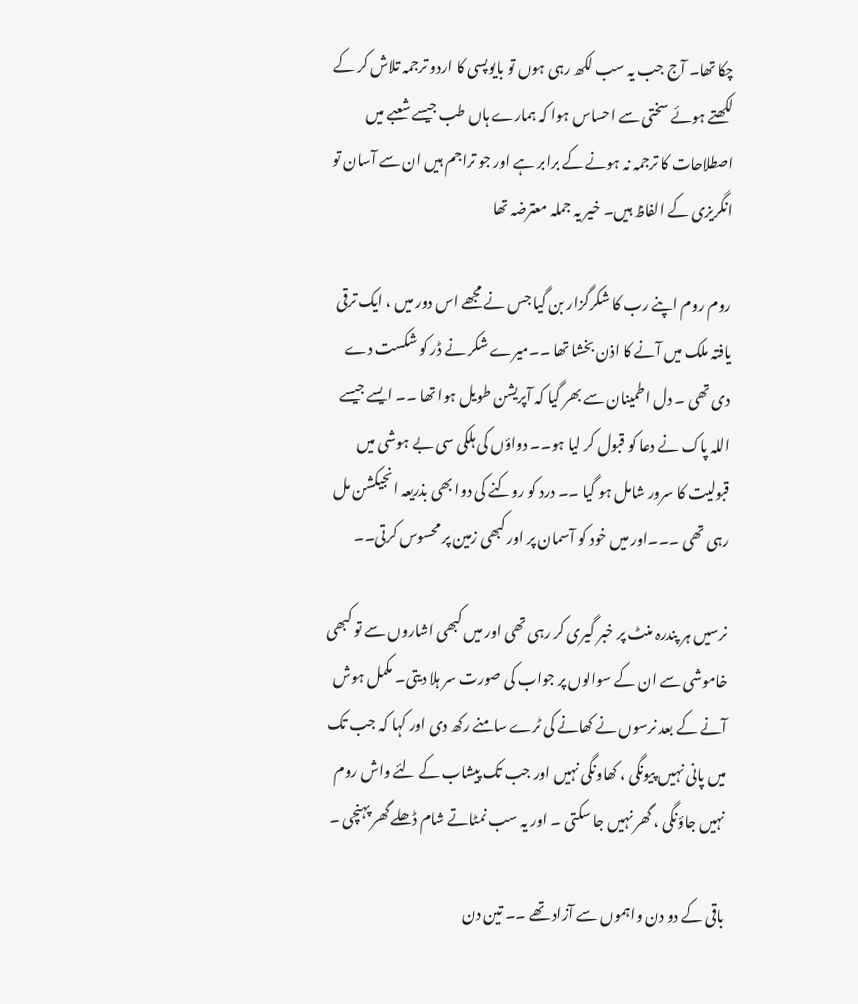چکا تھا۔ آج جب یہ سب لکھ رہی ہوں تو بایوپسی کا اردو ترجمہ تلاش کر کے لکھتے ہوئے سختی سے احساس ہوا کہ ہمارے ہاں طب جیسے شعبے میں اصطلاحات کا ترجمہ نہ ہونے کے برابر ہے اور جو تراجم ہیں ان سے آسان تو انگریزی کے الفاظ ہیں۔ خیر یہ جملہ معترضہ تھا

روم روم اپنے رب کا شکرگزار بن گیا جس نے مجھے اس دور میں ، ایک ترقی یافتہ ملک میں آنے کا اذن بخشا تھا ۔۔میرے شکر نے ڈر کو شکست دے دی تھی ۔ دل اطمینان سے بھر گیا کہ آپریشن طویل ہوا تھا ۔۔ ایسے جیسے اللہ پاک نے دعا کو قبول کر لیا ہو۔۔ دواؤں کی ہلکی سی بے ہوشی میں قبولیت کا سرور شامل ہو گیا ۔۔ درد کو روکنے کی دوا بھی بذریعہ انجیکشن مل رہی تھی ۔۔۔اور میں خود کو آسمان پر اور کبھی زمین پر محسوس کرتی۔۔

نرسیں ہر پندرہ منٹ پر خبر گیری کر رہی تھی اور میں کبھی اشاروں سے تو کبھی خاموشی سے ان کے سوالوں پر جواب کی صورت سر ہلا دیتی۔ مکمل ہوش آنے کے بعد نرسوں نے کھانے کی ٹرے سامنے رکھ دی اور کہا کہ جب تک میں پانی نہیں پیونگی ، کھاونگی نہیں اور جب تک پیشاب کے لئے واش روم نہیں جاؤنگی ، گھر نہیں جا سکتی ۔ اور یہ سب نمٹاتے شام ڈھلے گھر پہنچی ۔

باقی کے دو دن واہموں سے آزاد تھے ۔۔ تین دن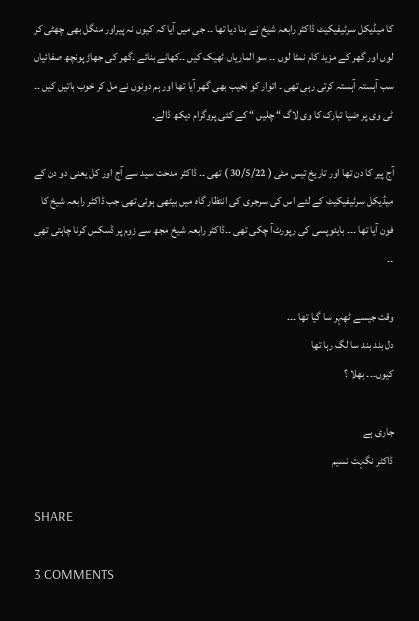کا میڈیکل سرٹیفیکیٹ ڈاکٹر رابعہ شیخ نے بنا دیا تھا ۔۔ جی میں آیا کہ کیوں نہ پیراور منگل بھی چھٹی کر لوں اور گھر کے مزید کام نمٹا لوں ۔۔ سو الماریاں ٹھیک کیں ۔۔کھانے بنائے ۔گھر کی جھاڑ پونچھ صفائیاں سب آہستہ آہستہ کرتی رہی تھی ۔ اتوار کو نجیب بھی گھر آیا تھا اور ہم دونوں نے مل کر خوب باتیں کیں ۔۔ ٹی وی پر ضیا تبارک کا وی لاگ “ چلیں “ کے کئی پروگرام دیکھ ڈالے۔

آج پیر کا دن تھا اور تاریخ تیس مئی ( 30/5/22 ) تھی ۔۔ ڈاکٹر مدحت سید سے آج اور کل یعنی دو دن کے میڈیکل سرٹیفیکیٹ کے لئے اس کی سرجری کی انتظار گاہ میں بیٹھی ہوئی تھی جب ڈاکٹر رابعہ شیخ کا فون آیا تھا ۔۔۔ بایئوپسی کی رپورٹ‌آ چکی تھی ۔۔ڈاکٹر رابعہ شیخ مجھ سے زوم پر ڈسکس کرنا چاہتی تھی ۔۔

وقت جیسے ٹھہر سا گیا تھا ۔۔۔
دل بند بند سا لگ رہا تھا
کیوں۔۔۔ بھلا ؟

جاری ہے
ڈاکٹر نگہت نسیم

SHARE

3 COMMENTS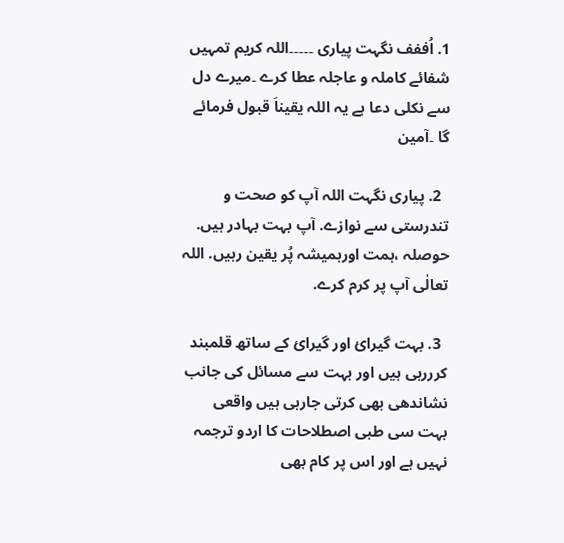1. اُففف نگہت پیاری ۔۔۔۔۔اللہ کریم تمہیں شفائے کاملہ و عاجلہ عطا کرے ۔میرے دل سے نکلی دعا ہے یہ اللہ یقیناَ قبول فرمائے گا ۔آمین

  2. پیاری نگہت اللہ آپ کو صحت و تندرستی سے نوازے. آپ بہت بہادر ہیں. حوصلہ ،ہمت اورہمیشہ پُر یقین رہیں. اللہ تعالٰی آپ پر کرم کرے.

  3. بہت گیرائ اور گیرائ کے ساتھ قلمبند کرررہی ہیں اور بہت سے مسائل کی جانب نشاندھی بھی کرتی جارہی ہیں واقعی بہت سی طبی اصطلاحات کا اردو ترجمہ نہیں ہے اور اس پر کام بھی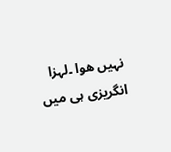نہیں ھوا ۔لہزا انگریزی ہی میں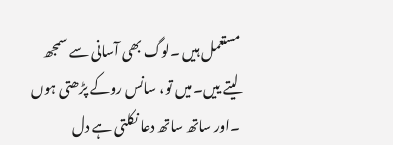مستعمل ہیں ۔لوگ بھی آسانی سے سمجھ لیتے ییں۔میں تو، سانس روکے پڑھتی ہوں ۔اور ساتھ ساتھ دعا نکلتی ہے دل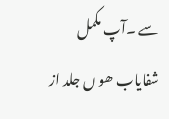سے ۔آپ مکمل شفایاب ھو ں جلد از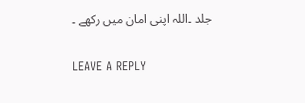جلد ۔اللہ اپنی امان میں رکھے ۔

LEAVE A REPLY